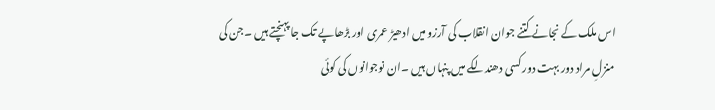اس ملک کے نجانے کتنے جوان انقلاب کی آرزو میں ادھیڑ عمری اور بڑھاپے تک جا پہنچتے ہیں ۔جن کی منزلِ مراد دور بہت دور کسی دھندلکے میں پنہاں ہیں ۔ان نوجوانوں کی کوئی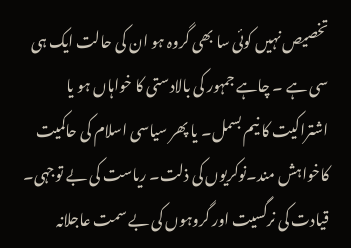تخصیص نہیں کوئی سا بھی گروہ ہو ان کی حالت ایک ہی سی ہے ۔ چاہے جمہور کی بالادستی کا خواہاں ہو یا اشتراکیت کا نیم بسمل۔ یا پھر سیاسی اسلام کی حاکمیت کاخواہش مند۔نوکریوں کی ذلت۔ ریاست کی بے توجہی۔ قیادت کی نرگسیت اور گروہوں کی بے سمت عاجلانہ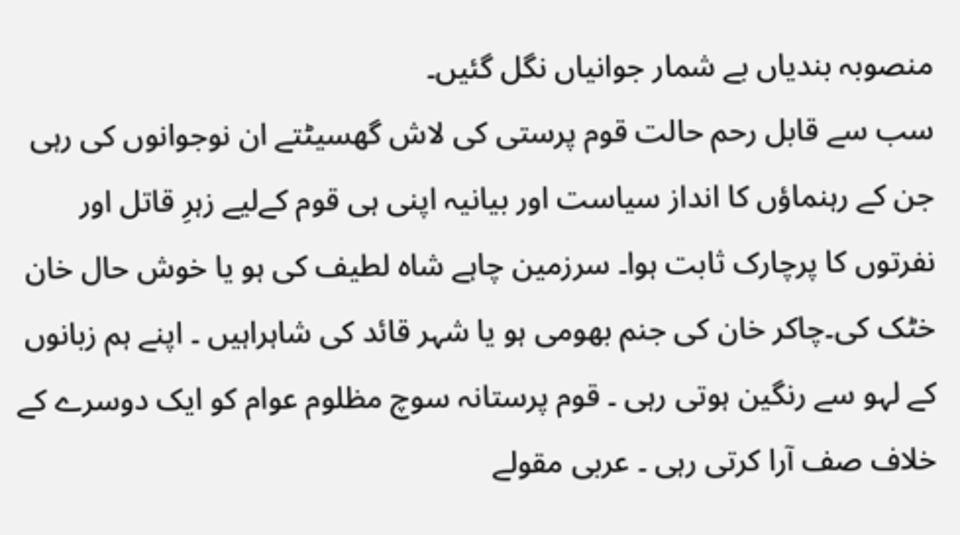منصوبہ بندیاں بے شمار جوانیاں نگل گئیں۔
سب سے قابل رحم حالت قوم پرستی کی لاش گھسیٹتے ان نوجوانوں کی رہی جن کے رہنماؤں کا انداز سیاست اور بیانیہ اپنی ہی قوم کےلیے زہرِ قاتل اور نفرتوں کا پرچارک ثابت ہوا۔ سرزمین چاہے شاہ لطیف کی ہو یا خوش حال خان خٹک کی۔چاکر خان کی جنم بھومی ہو یا شہر قائد کی شاہراہیں ۔ اپنے ہم زبانوں کے لہو سے رنگین ہوتی رہی ۔ قوم پرستانہ سوچ مظلوم عوام کو ایک دوسرے کے خلاف صف آرا کرتی رہی ۔ عربی مقولے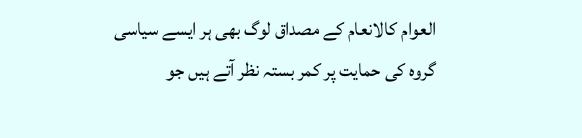العوام کالانعام کے مصداق لوگ بھی ہر ایسے سیاسی گروہ کی حمایت پر کمر بستہ نظر آتے ہیں جو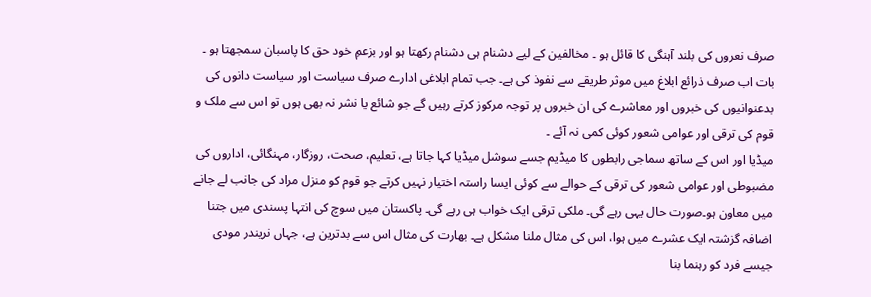صرف نعروں کی بلند آہنگی کا قائل ہو ۔ مخالفین کے لیے دشنام ہی دشنام رکھتا ہو اور بزعمِ خود حق کا پاسبان سمجھتا ہو ۔ بات اب صرف ذرائع ابلاغ میں موثر طریقے سے نفوذ کی ہے۔ جب تمام ابلاغی ادارے صرف سیاست اور سیاست دانوں کی بدعنوانیوں کی خبروں اور معاشرے کی ان خبروں پر توجہ مرکوز کرتے رہیں گے جو شائع یا نشر نہ بھی ہوں تو اس سے ملک و قوم کی ترقی اور عوامی شعور کوئی کمی نہ آئے ۔
میڈیا اور اس کے ساتھ سماجی رابطوں کا میڈیم جسے سوشل میڈیا کہا جاتا ہے، تعلیم، صحت، روزگار، مہنگائی، اداروں کی مضبوطی اور عوامی شعور کی ترقی کے حوالے سے کوئی ایسا راستہ اختیار نہیں کرتے جو قوم کو منزل مراد کی جانب لے جانے میں معاون ہو۔صورت حال یہی رہے گی۔ ملکی ترقی ایک خواب ہی رہے گی۔ پاکستان میں سوچ کی انتہا پسندی میں جتنا اضافہ گزشتہ ایک عشرے میں ہوا، اس کی مثال ملنا مشکل ہے۔ بھارت کی مثال اس سے بدترین ہے، جہاں نریندر مودی جیسے فرد کو رہنما بنا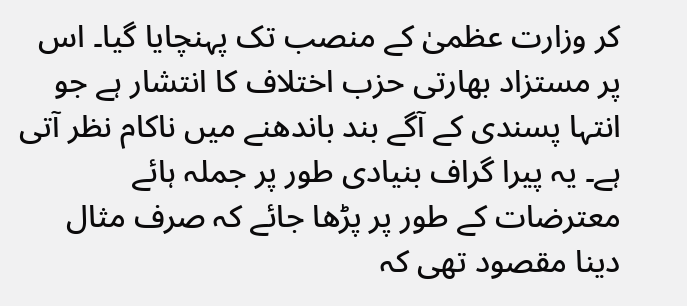کر وزارت عظمیٰ کے منصب تک پہنچایا گیا۔ اس پر مستزاد بھارتی حزب اختلاف کا انتشار ہے جو انتہا پسندی کے آگے بند باندھنے میں ناکام نظر آتی ہے۔ یہ پیرا گراف بنیادی طور پر جملہ ہائے معترضات کے طور پر پڑھا جائے کہ صرف مثال دینا مقصود تھی کہ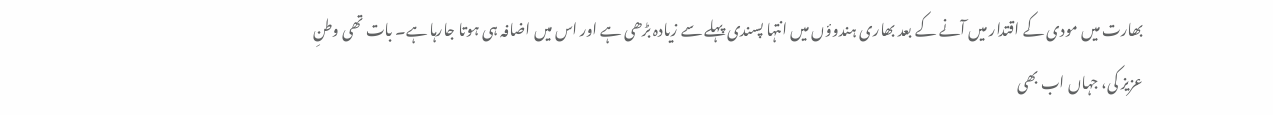بھارت میں مودی کے اقتدار میں آنے کے بعد بھاری ہندوؤں میں انتہا پسندی پہلے سے زیادہ بڑھی ہے اور اس میں اضافہ ہی ہوتا جارہا ہے۔ بات تھی وطنِ عزیز کی، جہاں اب بھی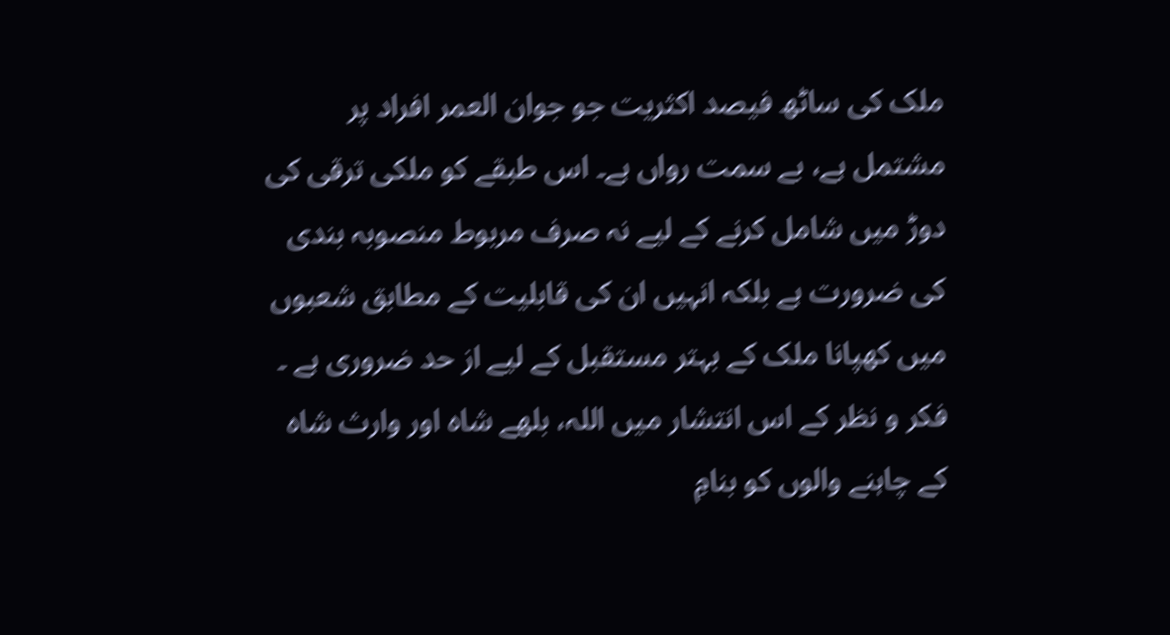ملک کی ساٹھ فیصد اکثریت جو جوان العمر افراد پر مشتمل ہے، بے سمت رواں ہے۔ اس طبقے کو ملکی ترقی کی دوڑ میں شامل کرنے کے لیے نہ صرف مربوط منصوبہ بندی کی ضرورت ہے بلکہ انہیں ان کی قابلیت کے مطابق شعبوں میں کھپانا ملک کے بہتر مستقبل کے لیے از حد ضروری ہے ۔ فکر و نظر کے اس انتشار میں اللہ، بلھے شاہ اور وارث شاہ کے چاہنے والوں کو بنامِ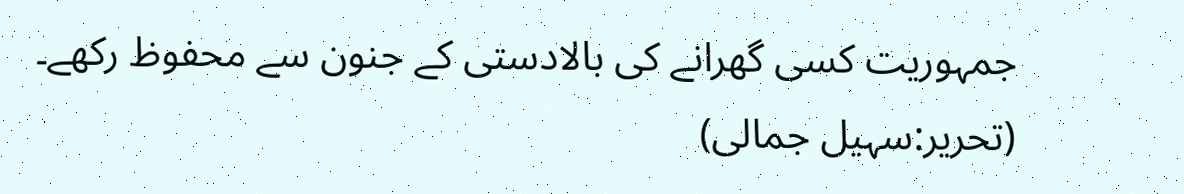جمہوریت کسی گھرانے کی بالادستی کے جنون سے محفوظ رکھے۔
(تحریر:سہیل جمالی)